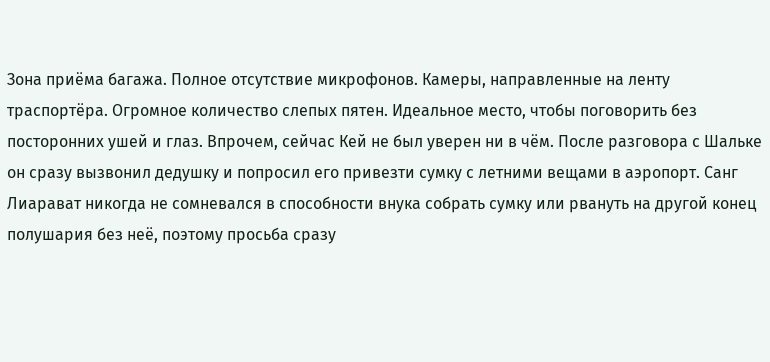Зона приёма багажа. Полное отсутствие микрофонов. Камеры, направленные на ленту траспортёра. Огромное количество слепых пятен. Идеальное место, чтобы поговорить без посторонних ушей и глаз. Впрочем, сейчас Кей не был уверен ни в чём. После разговора с Шальке он сразу вызвонил дедушку и попросил его привезти сумку с летними вещами в аэропорт. Санг Лиарават никогда не сомневался в способности внука собрать сумку или рвануть на другой конец полушария без неё, поэтому просьба сразу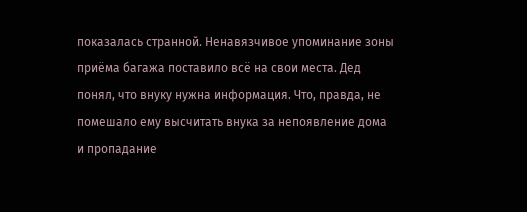показалась странной. Ненавязчивое упоминание зоны приёма багажа поставило всё на свои места. Дед понял, что внуку нужна информация. Что, правда, не помешало ему высчитать внука за непоявление дома и пропадание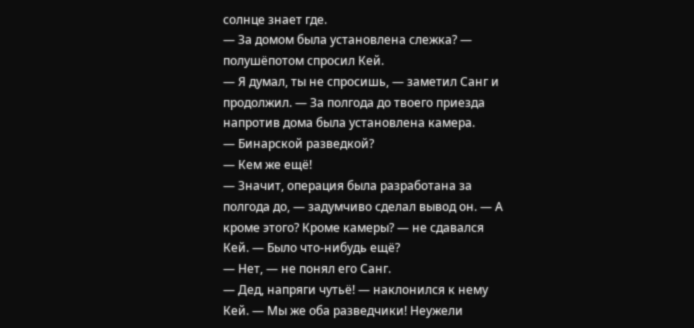солнце знает где.
— За домом была установлена слежка? — полушёпотом спросил Кей.
— Я думал, ты не спросишь, — заметил Санг и продолжил. — За полгода до твоего приезда напротив дома была установлена камера.
— Бинарской разведкой?
— Кем же ещё!
— Значит, операция была разработана за полгода до, — задумчиво сделал вывод он. — А кроме этого? Кроме камеры? — не сдавался Кей. — Было что-нибудь ещё?
— Нет, — не понял его Санг.
— Дед, напряги чутьё! — наклонился к нему Кей. — Мы же оба разведчики! Неужели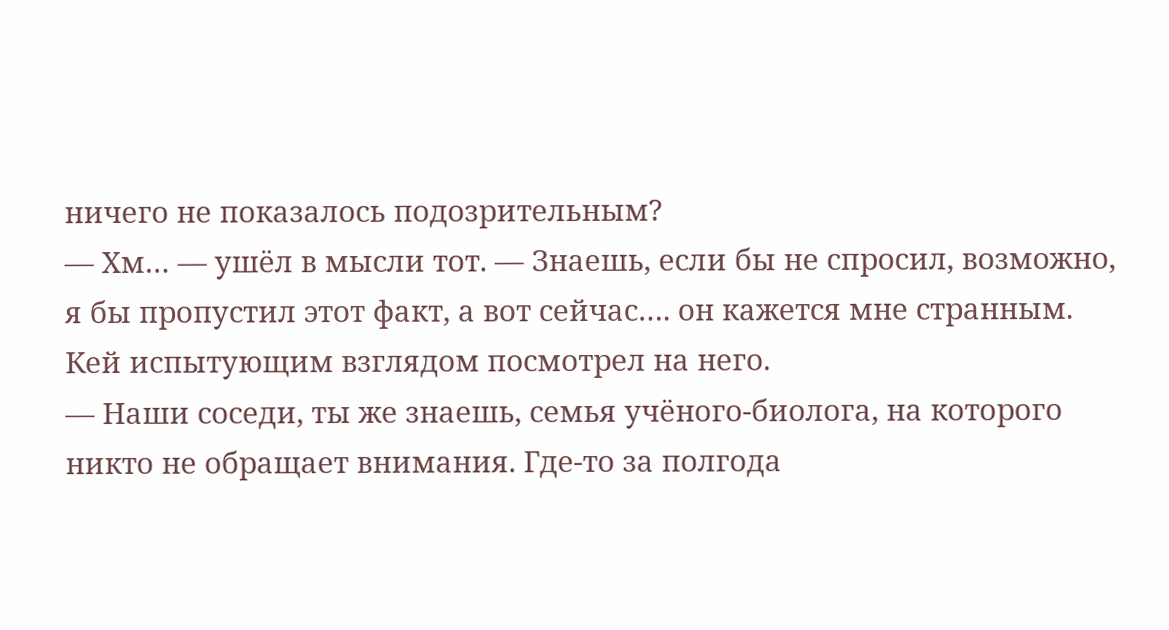ничего не показалось подозрительным?
— Хм… — ушёл в мысли тот. — Знаешь, если бы не спросил, возможно, я бы пропустил этот факт, а вот сейчас…. он кажется мне странным.
Кей испытующим взглядом посмотрел на него.
— Наши соседи, ты же знаешь, семья учёного-биолога, на которого никто не обращает внимания. Где-то за полгода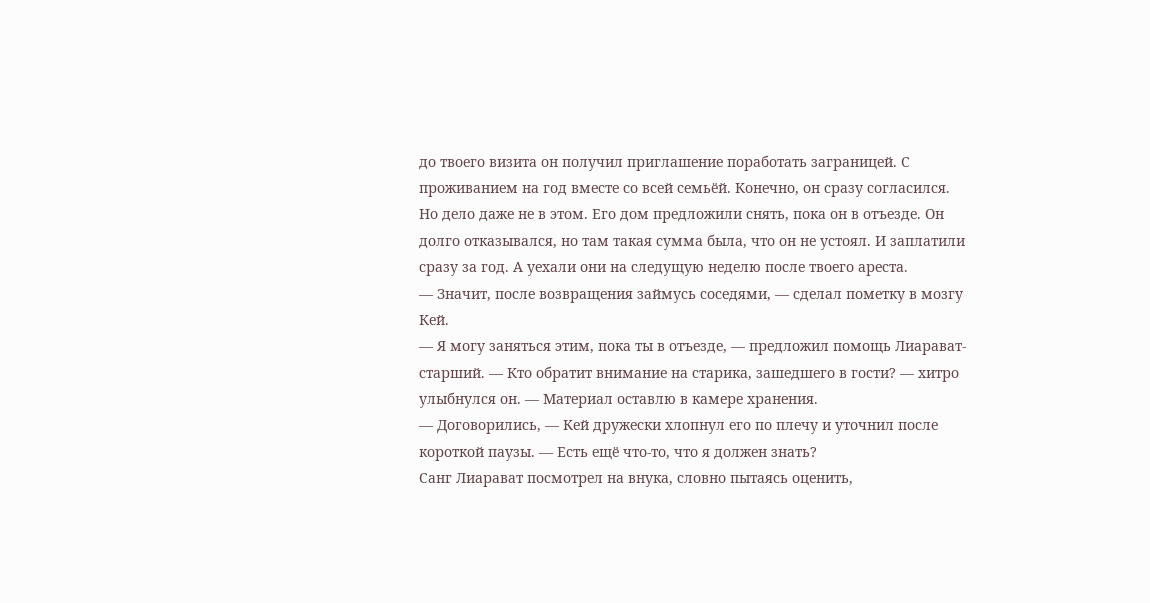до твоего визита он получил приглашение поработать заграницей. С проживанием на год вместе со всей семьёй. Конечно, он сразу согласился. Но дело даже не в этом. Его дом предложили снять, пока он в отъезде. Он долго отказывался, но там такая сумма была, что он не устоял. И заплатили сразу за год. А уехали они на следущую неделю после твоего ареста.
— Значит, после возвращения займусь соседями, — сделал пометку в мозгу Кей.
— Я могу заняться этим, пока ты в отъезде, — предложил помощь Лиарават-старший. — Кто обратит внимание на старика, зашедшего в гости? — хитро улыбнулся он. — Материал оставлю в камере хранения.
— Договорились, — Кей дружески хлопнул его по плечу и уточнил после короткой паузы. — Есть ещё что-то, что я должен знать?
Санг Лиарават посмотрел на внука, словно пытаясь оценить,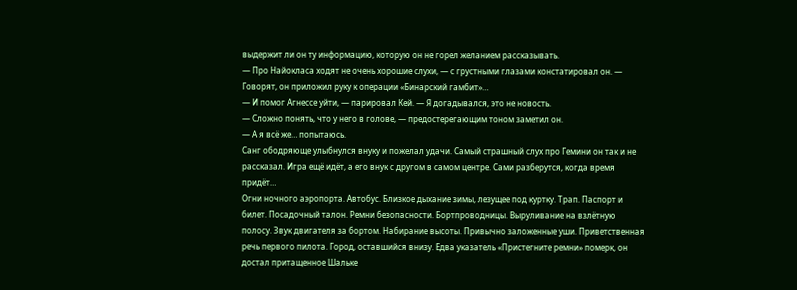выдержит ли он ту информацию, которую он не горел желанием рассказывать.
— Про Найокласа ходят не очень хорошие слухи, — с грустными глазами констатировал он. — Говорят, он приложил руку к операции «Бинарский гамбит»…
— И помог Агнессе уйти, — парировал Кей. — Я догадывался, это не новость.
— Сложно понять, что у него в голове, — предостерегающим тоном заметил он.
— А я всё же… попытаюсь.
Санг ободряюще улыбнулся внуку и пожелал удачи. Самый страшный слух про Гемини он так и не рассказал. Игра ещё идёт, а его внук с другом в самом центре. Сами разберутся, когда время придёт…
Огни ночного аэропорта. Автобус. Близкое дыхание зимы, лезущее под куртку. Трап. Паспорт и билет. Посадочный талон. Ремни безопасности. Бортпроводницы. Выруливание на взлётную полосу. Звук двигателя за бортом. Набирание высоты. Привычно заложенные уши. Приветственная речь первого пилота. Город, оставшийся внизу. Едва указатель «Пристегните ремни» померк, он достал притащенное Шальке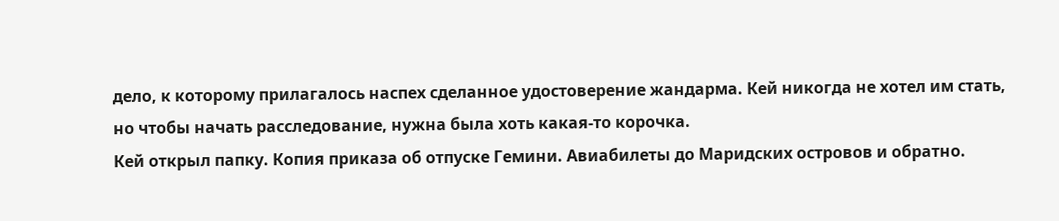дело, к которому прилагалось наспех сделанное удостоверение жандарма. Кей никогда не хотел им стать, но чтобы начать расследование, нужна была хоть какая-то корочка.
Кей открыл папку. Копия приказа об отпуске Гемини. Авиабилеты до Маридских островов и обратно.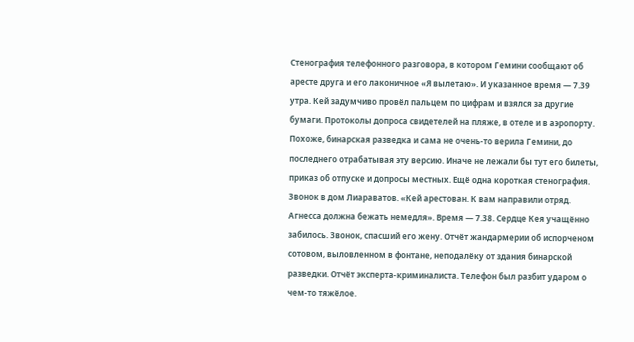Стенография телефонного разговора, в котором Гемини сообщают об аресте друга и его лаконичное «Я вылетаю». И указанное время — 7.39 утра. Кей задумчиво провёл пальцем по цифрам и взялся за другие бумаги. Протоколы допроса свидетелей на пляже, в отеле и в аэропорту. Похоже, бинарская разведка и сама не очень-то верила Гемини, до последнего отрабатывая эту версию. Иначе не лежали бы тут его билеты, приказ об отпуске и допросы местных. Ещё одна короткая стенография. Звонок в дом Лиараватов. «Кей арестован. К вам направили отряд. Агнесса должна бежать немедля». Время — 7.38. Сердце Кея учащённо забилось. Звонок, спасший его жену. Отчёт жандармерии об испорченом сотовом, выловленном в фонтане, неподалёку от здания бинарской разведки. Отчёт эксперта-криминалиста. Телефон был разбит ударом о чем-то тяжёлое.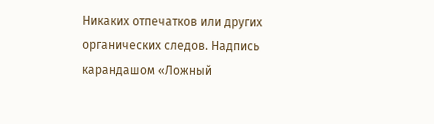Никаких отпечатков или других органических следов. Надпись карандашом «Ложный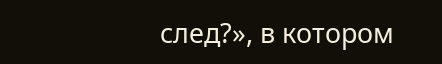след?», в котором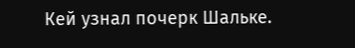Кей узнал почерк Шальке.